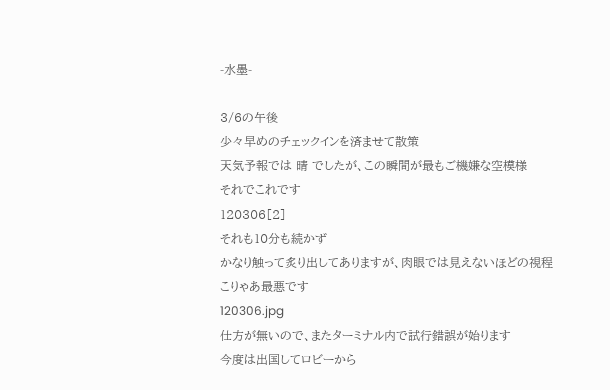-水墨-

3/6の午後
少々早めのチェックインを済ませて散策
天気予報では 晴 でしたが、この瞬間が最もご機嫌な空模様
それでこれです
120306[2]
それも10分も続かず
かなり触って炙り出してありますが、肉眼では見えないほどの視程
こりゃあ最悪です
120306.jpg
仕方が無いので、またターミナル内で試行錯誤が始ります
今度は出国してロビーから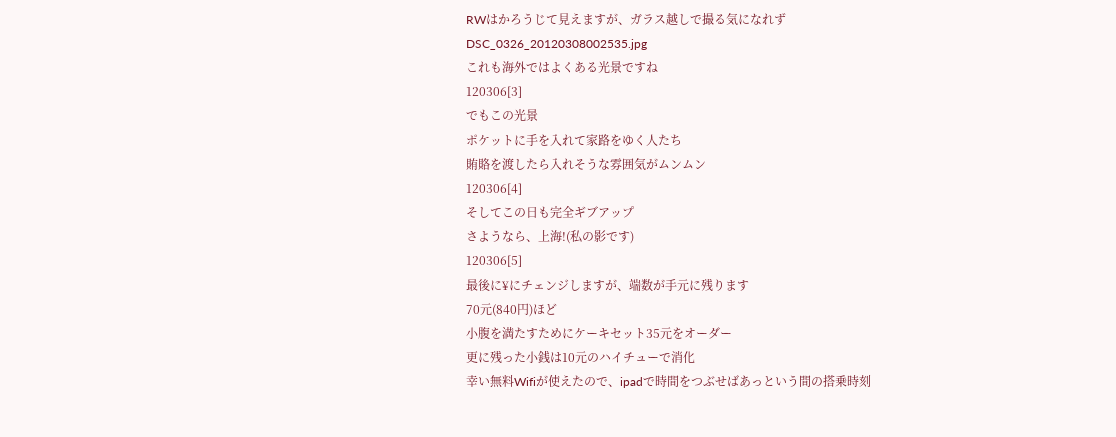RWはかろうじて見えますが、ガラス越しで撮る気になれず
DSC_0326_20120308002535.jpg
これも海外ではよくある光景ですね
120306[3]
でもこの光景
ポケットに手を入れて家路をゆく人たち
賄賂を渡したら入れそうな雰囲気がムンムン
120306[4]
そしてこの日も完全ギブアップ
さようなら、上海!(私の影です)
120306[5]
最後に¥にチェンジしますが、端数が手元に残ります
70元(840円)ほど
小腹を満たすためにケーキセット35元をオーダー
更に残った小銭は10元のハイチューで消化
幸い無料Wifiが使えたので、ipadで時間をつぶせばあっという間の搭乗時刻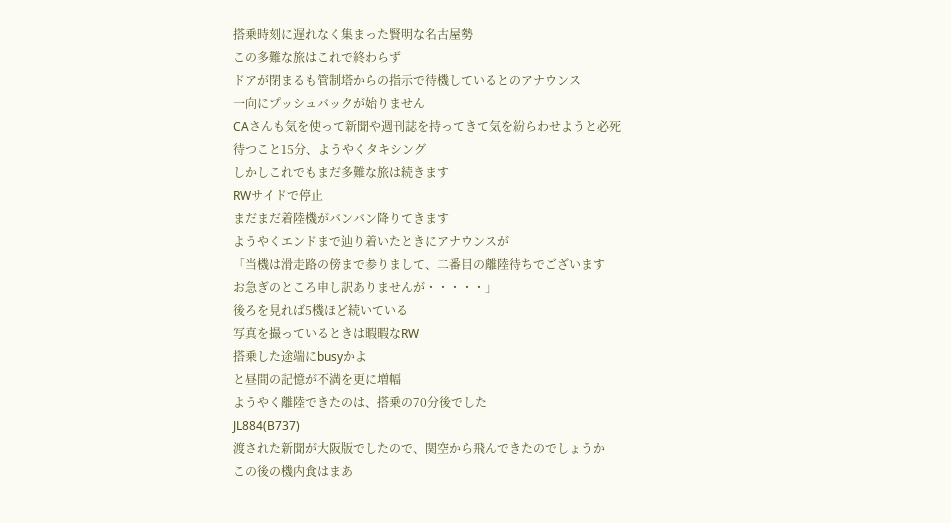搭乗時刻に遅れなく集まった賢明な名古屋勢
この多難な旅はこれで終わらず
ドアが閉まるも管制塔からの指示で待機しているとのアナウンス
一向にプッシュバックが始りません
CAさんも気を使って新聞や週刊誌を持ってきて気を紛らわせようと必死
待つこと15分、ようやくタキシング
しかしこれでもまだ多難な旅は続きます
RWサイドで停止
まだまだ着陸機がバンバン降りてきます
ようやくエンドまで辿り着いたときにアナウンスが
「当機は滑走路の傍まで参りまして、二番目の離陸待ちでございます
お急ぎのところ申し訳ありませんが・・・・・」
後ろを見れば5機ほど続いている
写真を撮っているときは暇暇なRW
搭乗した途端にbusyかよ
と昼間の記憶が不満を更に増幅
ようやく離陸できたのは、搭乗の70分後でした
JL884(B737)
渡された新聞が大阪版でしたので、関空から飛んできたのでしょうか
この後の機内食はまあ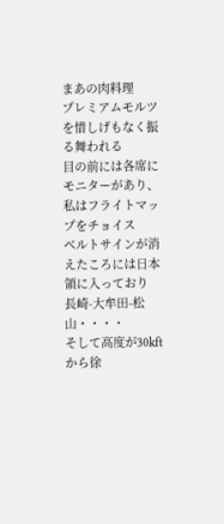まあの肉料理
プレミアムモルツを惜しげもなく振る舞われる
目の前には各席にモニターがあり、私はフライトマップをチョイス
ベルトサインが消えたころには日本領に入っており
長崎-大牟田-松山・・・・
そして高度が30kftから徐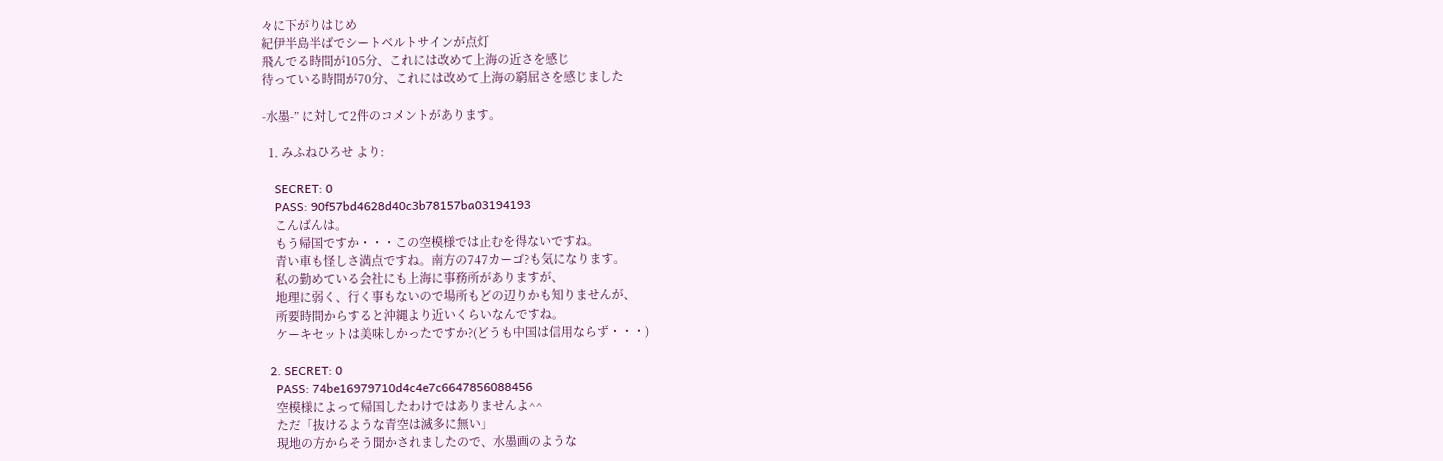々に下がりはじめ
紀伊半島半ばでシートベルトサインが点灯
飛んでる時間が105分、これには改めて上海の近さを感じ
待っている時間が70分、これには改めて上海の窮屈さを感じました

-水墨-” に対して2件のコメントがあります。

  1. みふねひろせ より:

    SECRET: 0
    PASS: 90f57bd4628d40c3b78157ba03194193
    こんばんは。
    もう帰国ですか・・・この空模様では止むを得ないですね。
    青い車も怪しさ満点ですね。南方の747カーゴ?も気になります。
    私の勤めている会社にも上海に事務所がありますが、
    地理に弱く、行く事もないので場所もどの辺りかも知りませんが、
    所要時間からすると沖縄より近いくらいなんですね。
    ケーキセットは美味しかったですか?(どうも中国は信用ならず・・・)

  2. SECRET: 0
    PASS: 74be16979710d4c4e7c6647856088456
    空模様によって帰国したわけではありませんよ^^
    ただ「抜けるような青空は滅多に無い」
    現地の方からそう聞かされましたので、水墨画のような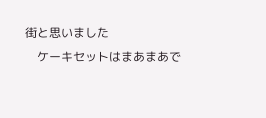街と思いました
    ケーキセットはまあまあで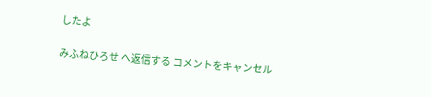したよ

みふねひろせ へ返信する コメントをキャンセル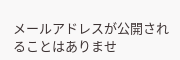メールアドレスが公開されることはありませ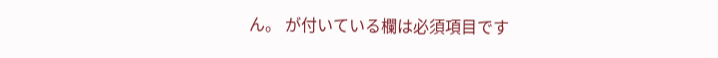ん。 が付いている欄は必須項目です